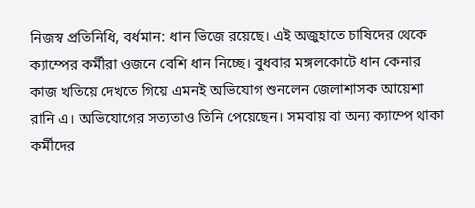নিজস্ব প্রতিনিধি, বর্ধমান: ধান ভিজে রয়েছে। এই অজুহাতে চাষিদের থেকে ক্যাম্পের কর্মীরা ওজনে বেশি ধান নিচ্ছে। বুধবার মঙ্গলকোটে ধান কেনার কাজ খতিয়ে দেখতে গিয়ে এমনই অভিযোগ শুনলেন জেলাশাসক আয়েশা রানি এ। অভিযোগের সত্যতাও তিনি পেয়েছেন। সমবায় বা অন্য ক্যাম্পে থাকা কর্মীদের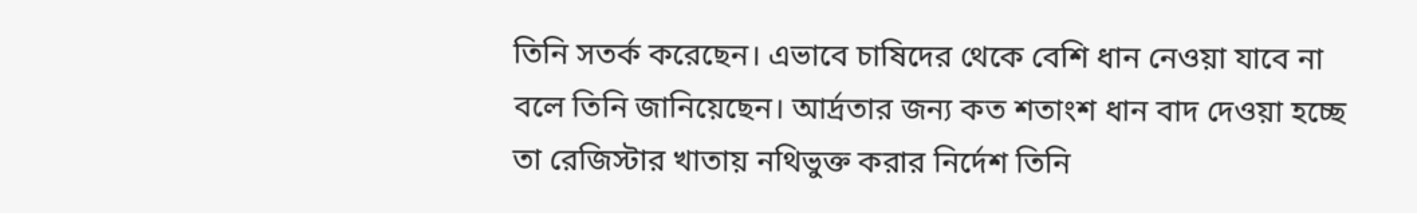তিনি সতর্ক করেছেন। এভাবে চাষিদের থেকে বেশি ধান নেওয়া যাবে না বলে তিনি জানিয়েছেন। আর্দ্রতার জন্য কত শতাংশ ধান বাদ দেওয়া হচ্ছে তা রেজিস্টার খাতায় নথিভুক্ত করার নির্দেশ তিনি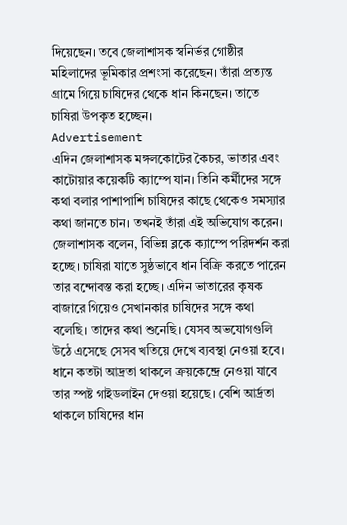দিয়েছেন। তবে জেলাশাসক স্বনির্ভর গোষ্ঠীর মহিলাদের ভূমিকার প্রশংসা করেছেন। তাঁরা প্রত্যন্ত গ্রামে গিয়ে চাষিদের থেকে ধান কিনছেন। তাতে চাষিরা উপকৃত হচ্ছেন।
Advertisement
এদিন জেলাশাসক মঙ্গলকোটের কৈচর, ভাতার এবং কাটোয়ার কয়েকটি ক্যাম্পে যান। তিনি কর্মীদের সঙ্গে কথা বলার পাশাপাশি চাষিদের কাছে থেকেও সমস্যার কথা জানতে চান। তখনই তাঁরা এই অভিযোগ করেন। জেলাশাসক বলেন, বিভিন্ন ব্লকে ক্যাম্পে পরিদর্শন করা হচ্ছে। চাষিরা যাতে সুষ্ঠভাবে ধান বিক্রি করতে পারেন তার বন্দোবস্ত করা হচ্ছে। এদিন ভাতারের কৃষক বাজারে গিয়েও সেখানকার চাষিদের সঙ্গে কথা বলেছি। তাদের কথা শুনেছি। যেসব অভযোগগুলি উঠে এসেছে সেসব খতিয়ে দেখে ব্যবস্থা নেওয়া হবে। ধানে কতটা আদ্রতা থাকলে ক্রয়কেন্দ্রে নেওয়া যাবে তার স্পষ্ট গাইডলাইন দেওয়া হয়েছে। বেশি আর্দ্রতা থাকলে চাষিদের ধান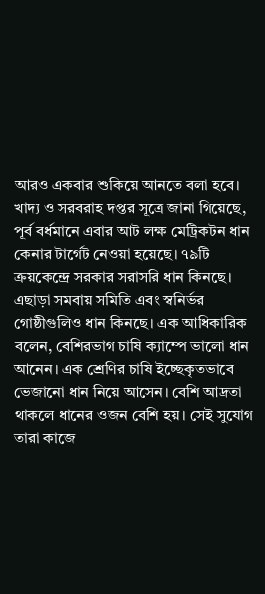আরও একবার শুকিয়ে আনতে বলা হবে।
খাদ্য ও সরবরাহ দপ্তর সূত্রে জানা গিয়েছে, পূর্ব বর্ধমানে এবার আট লক্ষ মেট্রিকটন ধান কেনার টার্গেট নেওয়া হয়েছে। ৭৯টি ক্রয়কেন্দ্রে সরকার সরাসরি ধান কিনছে। এছাড়া সমবায় সমিতি এবং স্বনির্ভর গোষ্ঠীগুলিও ধান কিনছে। এক আধিকারিক বলেন, বেশিরভাগ চাষি ক্যাম্পে ভালো ধান আনেন। এক শ্রেণির চাষি ইচ্ছেকৃতভাবে ভেজানো ধান নিয়ে আসেন। বেশি আদ্রতা থাকলে ধানের ওজন বেশি হয়। সেই সুযোগ তারা কাজে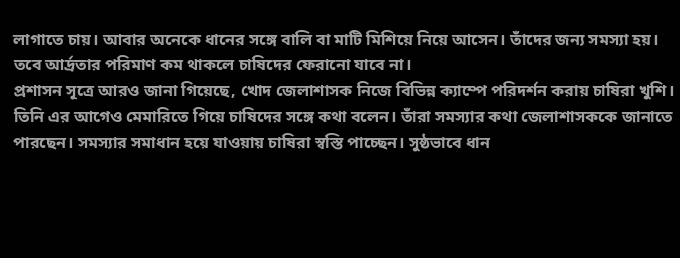লাগাতে চায়। আবার অনেকে ধানের সঙ্গে বালি বা মাটি মিশিয়ে নিয়ে আসেন। তাঁদের জন্য সমস্যা হয়। তবে আর্দ্রতার পরিমাণ কম থাকলে চাষিদের ফেরানো যাবে না।
প্রশাসন সূত্রে আরও জানা গিয়েছে, খোদ জেলাশাসক নিজে বিভিন্ন ক্যাম্পে পরিদর্শন করায় চাষিরা খুশি। তিনি এর আগেও মেমারিতে গিয়ে চাষিদের সঙ্গে কথা বলেন। তাঁরা সমস্যার কথা জেলাশাসককে জানাতে পারছেন। সমস্যার সমাধান হয়ে যাওয়ায় চাষিরা স্বস্তি পাচ্ছেন। সুষ্ঠভাবে ধান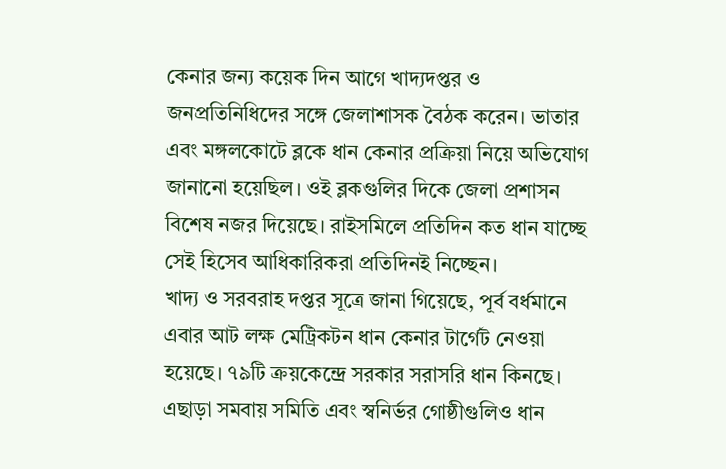কেনার জন্য কয়েক দিন আগে খাদ্যদপ্তর ও জনপ্রতিনিধিদের সঙ্গে জেলাশাসক বৈঠক করেন। ভাতার এবং মঙ্গলকোটে ব্লকে ধান কেনার প্রক্রিয়া নিয়ে অভিযোগ জানানো হয়েছিল। ওই ব্লকগুলির দিকে জেলা প্রশাসন বিশেষ নজর দিয়েছে। রাইসমিলে প্রতিদিন কত ধান যাচ্ছে সেই হিসেব আধিকারিকরা প্রতিদিনই নিচ্ছেন।
খাদ্য ও সরবরাহ দপ্তর সূত্রে জানা গিয়েছে, পূর্ব বর্ধমানে এবার আট লক্ষ মেট্রিকটন ধান কেনার টার্গেট নেওয়া হয়েছে। ৭৯টি ক্রয়কেন্দ্রে সরকার সরাসরি ধান কিনছে। এছাড়া সমবায় সমিতি এবং স্বনির্ভর গোষ্ঠীগুলিও ধান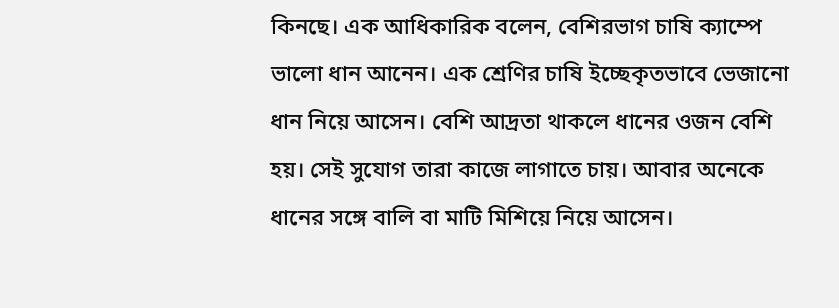কিনছে। এক আধিকারিক বলেন, বেশিরভাগ চাষি ক্যাম্পে ভালো ধান আনেন। এক শ্রেণির চাষি ইচ্ছেকৃতভাবে ভেজানো ধান নিয়ে আসেন। বেশি আদ্রতা থাকলে ধানের ওজন বেশি হয়। সেই সুযোগ তারা কাজে লাগাতে চায়। আবার অনেকে ধানের সঙ্গে বালি বা মাটি মিশিয়ে নিয়ে আসেন।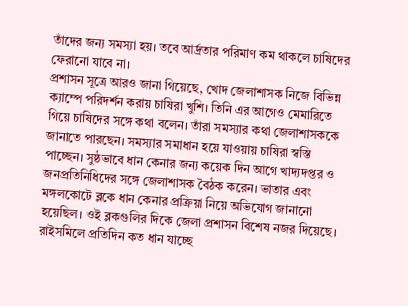তাঁদের জন্য সমস্যা হয়। তবে আর্দ্রতার পরিমাণ কম থাকলে চাষিদের ফেরানো যাবে না।
প্রশাসন সূত্রে আরও জানা গিয়েছে, খোদ জেলাশাসক নিজে বিভিন্ন ক্যাম্পে পরিদর্শন করায় চাষিরা খুশি। তিনি এর আগেও মেমারিতে গিয়ে চাষিদের সঙ্গে কথা বলেন। তাঁরা সমস্যার কথা জেলাশাসককে জানাতে পারছেন। সমস্যার সমাধান হয়ে যাওয়ায় চাষিরা স্বস্তি পাচ্ছেন। সুষ্ঠভাবে ধান কেনার জন্য কয়েক দিন আগে খাদ্যদপ্তর ও জনপ্রতিনিধিদের সঙ্গে জেলাশাসক বৈঠক করেন। ভাতার এবং মঙ্গলকোটে ব্লকে ধান কেনার প্রক্রিয়া নিয়ে অভিযোগ জানানো হয়েছিল। ওই ব্লকগুলির দিকে জেলা প্রশাসন বিশেষ নজর দিয়েছে। রাইসমিলে প্রতিদিন কত ধান যাচ্ছে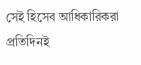সেই হিসেব আধিকারিকরা প্রতিদিনই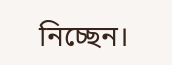নিচ্ছেন।